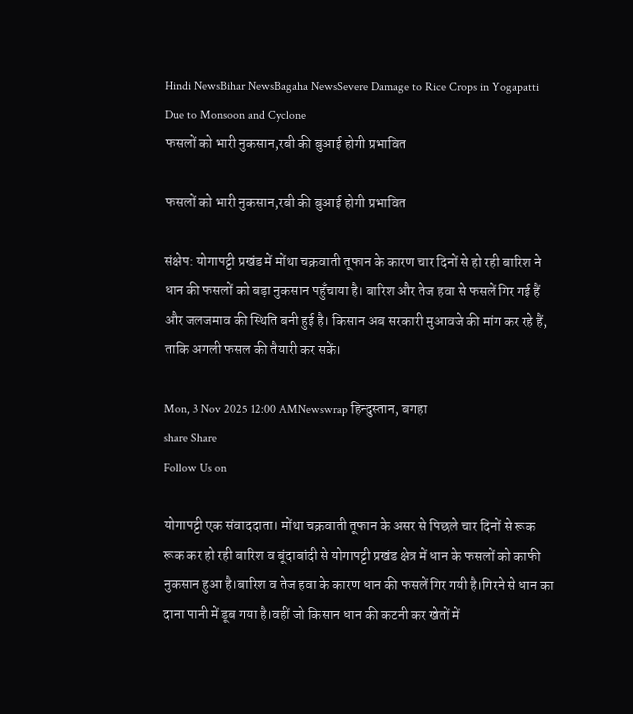Hindi NewsBihar NewsBagaha NewsSevere Damage to Rice Crops in Yogapatti Due to Monsoon and Cyclone
फसलों को भारी नुकसान,रबी की बुआई होगी प्रभावित

फसलों को भारी नुकसान,रबी की बुआई होगी प्रभावित

संक्षेप: योगापट्टी प्रखंड में मोंथा चक्रवाती तूफान के कारण चार दिनों से हो रही बारिश ने धान की फसलों को बड़ा नुकसान पहुँचाया है। बारिश और तेज हवा से फसलें गिर गई हैं और जलजमाव की स्थिति बनी हुई है। किसान अब सरकारी मुआवजे की मांग कर रहे हैं, ताकि अगली फसल की तैयारी कर सकें।

Mon, 3 Nov 2025 12:00 AMNewswrap हिन्दुस्तान, बगहा
share Share
Follow Us on

योगापट्टी एक संवाददाता। मोंथा चक्रवाती तूफान के असर से पिछले चार दिनों से रूक रूक कर हो रही बारिश व बूंदाबांदी से योगापट्टी प्रखंड क्षेत्र में धान के फसलों को काफी नुकसान हुआ है।बारिश व तेज हवा के कारण धान की फसलें गिर गयी है।गिरने से धान का दाना पानी में डूब गया है।वहीं जो किसान धान की कटनी कर खेतों में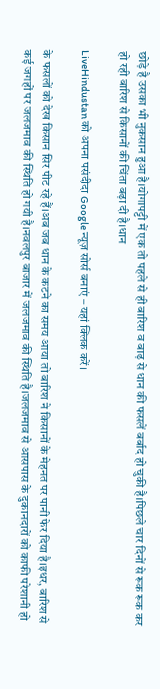छोड़े है उसका भी नुकसान हुआ है।योगापट्टी में एक तो पहले से ही बारिश व बाढ़ से धान की फसलें बर्बाद हो चुकी है।पिछले चार दिनों से रूक रूक कर हो रही बारिश से किसानों की चिंता बढ़ा दी है।धान

LiveHindustan को अपना पसंदीदा Google न्यूज़ सोर्स बनाएं – यहां क्लिक करें।

के फसलों को देख किसान सिर पीट रहे हैं।अब जब धान के कटने का समय आया तो बारिश ने किसानों के मेहनत पर पानी फेर दिया है।इधर, बारिश से कई जगहों पर जलजमाव की स्थिति हो गयी है।नवलपुर बाजार में जलजमाव की स्थिति है।जलजमाव से आसपास के दुकानदारों को काफी परेशानी हो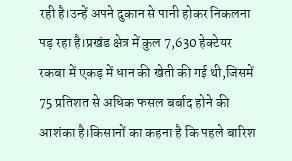रही है।उन्हें अपने दुकान से पानी होकर निकलना पड़ रहा है।प्रखंड क्षेत्र में कुल 7,630 हेक्टेयर रकबा में एकड़ में धान की खेती की गई थी,जिसमें 75 प्रतिशत से अधिक फसल बर्बाद होने की आशंका है।किसानों का कहना है कि पहले बारिश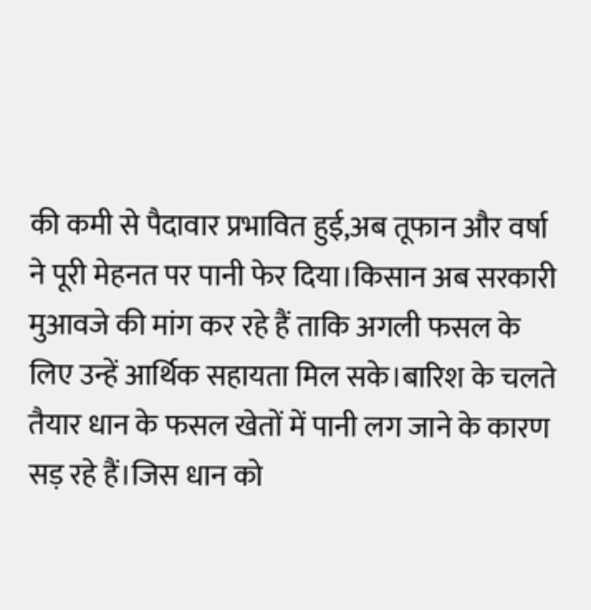की कमी से पैदावार प्रभावित हुई,अब तूफान और वर्षा ने पूरी मेहनत पर पानी फेर दिया।किसान अब सरकारी मुआवजे की मांग कर रहे हैं ताकि अगली फसल के लिए उन्हें आर्थिक सहायता मिल सके।बारिश के चलते तैयार धान के फसल खेतों में पानी लग जाने के कारण सड़ रहे हैं।जिस धान को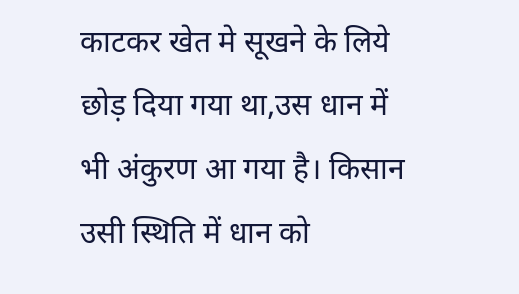काटकर खेत मे सूखने के लिये छोड़ दिया गया था,उस धान में भी अंकुरण आ गया है। किसान उसी स्थिति में धान को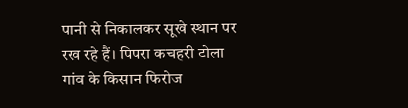पानी से निकालकर सूखे स्थान पर रख रहे हैं। पिपरा कचहरी टोला गांव के किसान फिरोज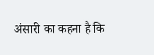अंसारी का कहना है कि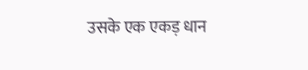उसके एक एकड़ धान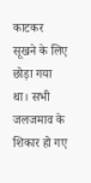काटकर सूखने के लिए छोड़ा गया था। सभी जलजमाव के शिकार हो गए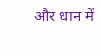और धान में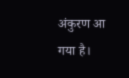अंकुरण आ गया है।